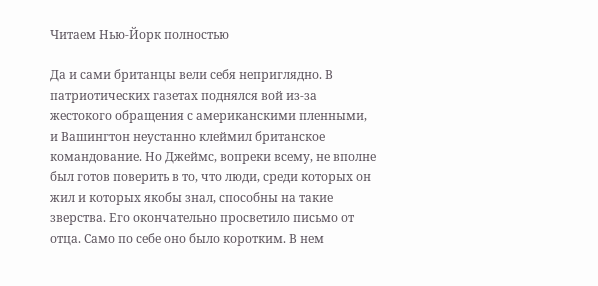Читаем Нью-Йорк полностью

Да и сами британцы вели себя неприглядно. В патриотических газетах поднялся вой из-за жестокого обращения с американскими пленными, и Вашингтон неустанно клеймил британское командование. Но Джеймс, вопреки всему, не вполне был готов поверить в то, что люди, среди которых он жил и которых якобы знал, способны на такие зверства. Его окончательно просветило письмо от отца. Само по себе оно было коротким. В нем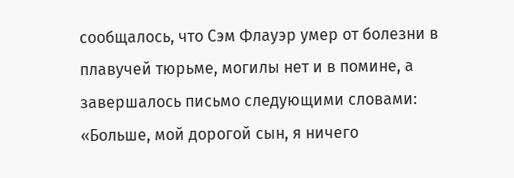сообщалось, что Сэм Флауэр умер от болезни в плавучей тюрьме, могилы нет и в помине, а завершалось письмо следующими словами: «Больше, мой дорогой сын, я ничего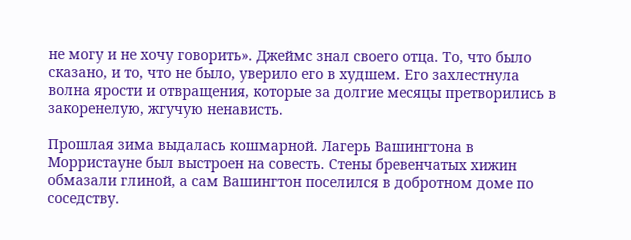не могу и не хочу говорить». Джеймс знал своего отца. То, что было сказано, и то, что не было, уверило его в худшем. Его захлестнула волна ярости и отвращения, которые за долгие месяцы претворились в закоренелую, жгучую ненависть.

Прошлая зима выдалась кошмарной. Лагерь Вашингтона в Морристауне был выстроен на совесть. Стены бревенчатых хижин обмазали глиной, а сам Вашингтон поселился в добротном доме по соседству.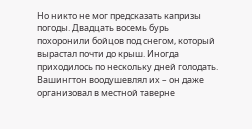Но никто не мог предсказать капризы погоды. Двадцать восемь бурь похоронили бойцов под снегом, который вырастал почти до крыш. Иногда приходилось по нескольку дней голодать. Вашингтон воодушевлял их – он даже организовал в местной таверне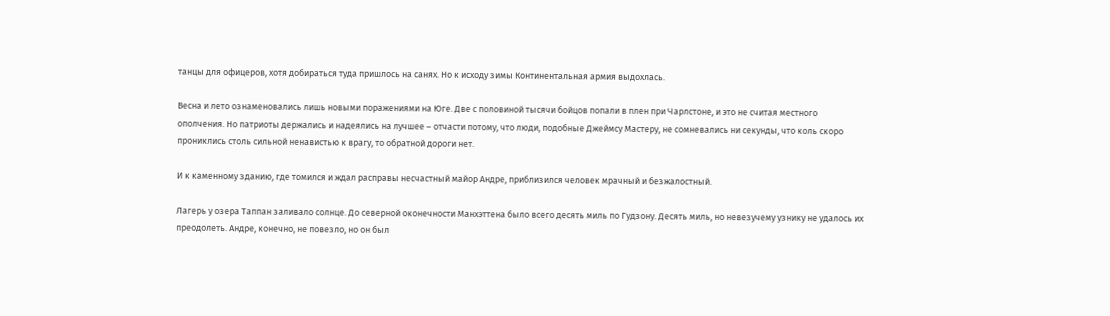танцы для офицеров, хотя добираться туда пришлось на санях. Но к исходу зимы Континентальная армия выдохлась.

Весна и лето ознаменовались лишь новыми поражениями на Юге. Две с половиной тысячи бойцов попали в плен при Чарлстоне, и это не считая местного ополчения. Но патриоты держались и надеялись на лучшее – отчасти потому, что люди, подобные Джеймсу Мастеру, не сомневались ни секунды, что коль скоро прониклись столь сильной ненавистью к врагу, то обратной дороги нет.

И к каменному зданию, где томился и ждал расправы несчастный майор Андре, приблизился человек мрачный и безжалостный.

Лагерь у озера Таппан заливало солнце. До северной оконечности Манхэттена было всего десять миль по Гудзону. Десять миль, но невезучему узнику не удалось их преодолеть. Андре, конечно, не повезло, но он был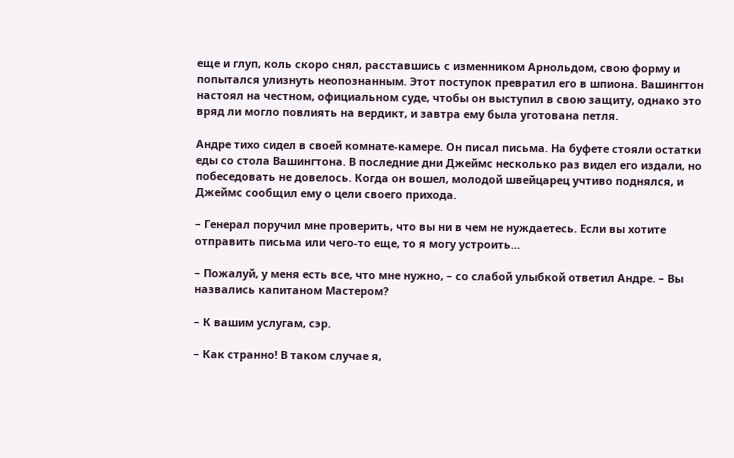еще и глуп, коль скоро снял, расставшись с изменником Арнольдом, свою форму и попытался улизнуть неопознанным. Этот поступок превратил его в шпиона. Вашингтон настоял на честном, официальном суде, чтобы он выступил в свою защиту, однако это вряд ли могло повлиять на вердикт, и завтра ему была уготована петля.

Андре тихо сидел в своей комнате-камере. Он писал письма. На буфете стояли остатки еды со стола Вашингтона. В последние дни Джеймс несколько раз видел его издали, но побеседовать не довелось. Когда он вошел, молодой швейцарец учтиво поднялся, и Джеймс сообщил ему о цели своего прихода.

– Генерал поручил мне проверить, что вы ни в чем не нуждаетесь. Если вы хотите отправить письма или чего-то еще, то я могу устроить…

– Пожалуй, у меня есть все, что мне нужно, – со слабой улыбкой ответил Андре. – Вы назвались капитаном Мастером?

– К вашим услугам, сэр.

– Как странно! В таком случае я,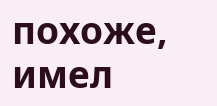похоже, имел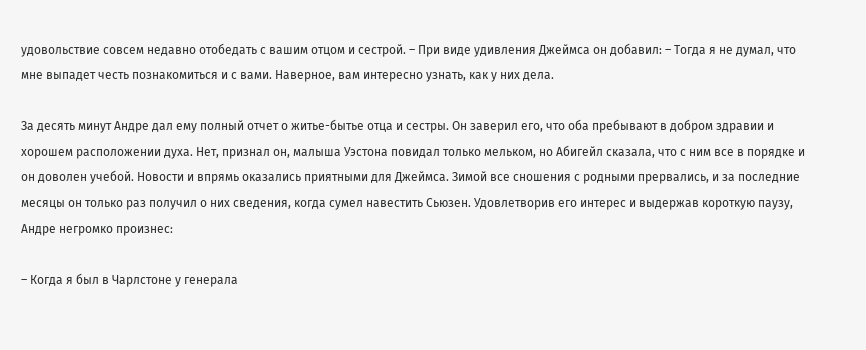удовольствие совсем недавно отобедать с вашим отцом и сестрой. – При виде удивления Джеймса он добавил: – Тогда я не думал, что мне выпадет честь познакомиться и с вами. Наверное, вам интересно узнать, как у них дела.

За десять минут Андре дал ему полный отчет о житье-бытье отца и сестры. Он заверил его, что оба пребывают в добром здравии и хорошем расположении духа. Нет, признал он, малыша Уэстона повидал только мельком, но Абигейл сказала, что с ним все в порядке и он доволен учебой. Новости и впрямь оказались приятными для Джеймса. Зимой все сношения с родными прервались, и за последние месяцы он только раз получил о них сведения, когда сумел навестить Сьюзен. Удовлетворив его интерес и выдержав короткую паузу, Андре негромко произнес:

– Когда я был в Чарлстоне у генерала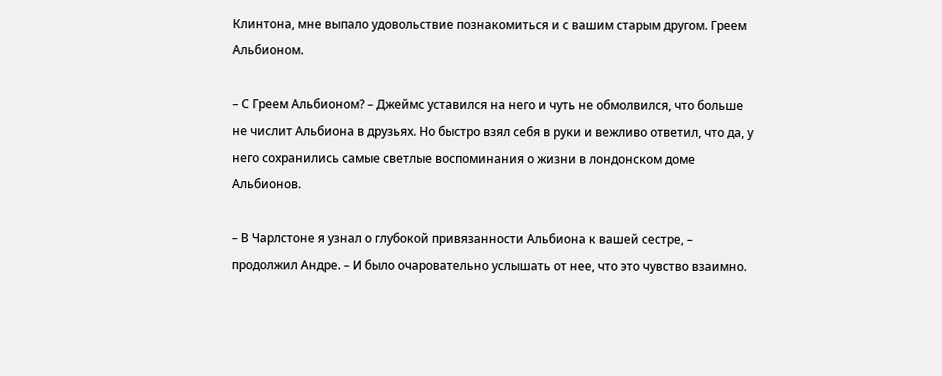Клинтона, мне выпало удовольствие познакомиться и с вашим старым другом. Греем Альбионом.

– С Греем Альбионом? – Джеймс уставился на него и чуть не обмолвился, что больше не числит Альбиона в друзьях. Но быстро взял себя в руки и вежливо ответил, что да, у него сохранились самые светлые воспоминания о жизни в лондонском доме Альбионов.

– В Чарлстоне я узнал о глубокой привязанности Альбиона к вашей сестре, – продолжил Андре. – И было очаровательно услышать от нее, что это чувство взаимно.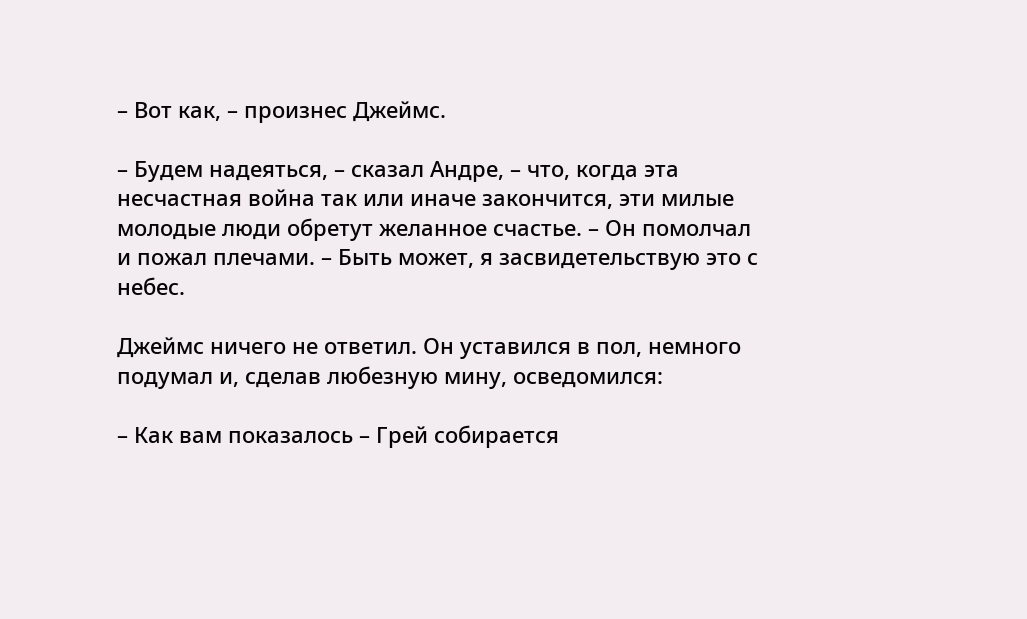– Вот как, – произнес Джеймс.

– Будем надеяться, – сказал Андре, – что, когда эта несчастная война так или иначе закончится, эти милые молодые люди обретут желанное счастье. – Он помолчал и пожал плечами. – Быть может, я засвидетельствую это с небес.

Джеймс ничего не ответил. Он уставился в пол, немного подумал и, сделав любезную мину, осведомился:

– Как вам показалось – Грей собирается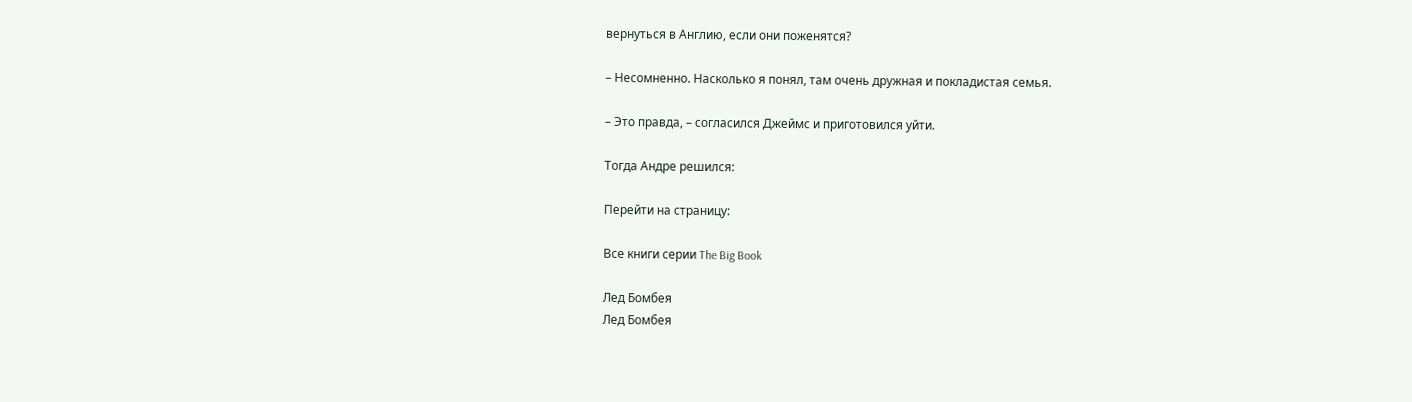вернуться в Англию, если они поженятся?

– Несомненно. Насколько я понял, там очень дружная и покладистая семья.

– Это правда, – согласился Джеймс и приготовился уйти.

Тогда Андре решился:

Перейти на страницу:

Все книги серии The Big Book

Лед Бомбея
Лед Бомбея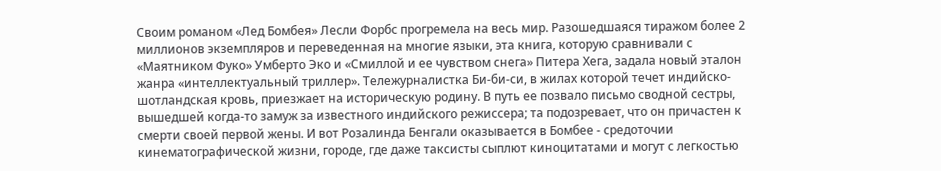Своим романом «Лед Бомбея» Лесли Форбс прогремела на весь мир. Разошедшаяся тиражом более 2 миллионов экземпляров и переведенная на многие языки, эта книга, которую сравнивали с «Маятником Фуко» Умберто Эко и «Смиллой и ее чувством снега» Питера Хега, задала новый эталон жанра «интеллектуальный триллер». Тележурналистка Би-би-си, в жилах которой течет индийско-шотландская кровь, приезжает на историческую родину. В путь ее позвало письмо сводной сестры, вышедшей когда-то замуж за известного индийского режиссера; та подозревает, что он причастен к смерти своей первой жены. И вот Розалинда Бенгали оказывается в Бомбее - средоточии кинематографической жизни, городе, где даже таксисты сыплют киноцитатами и могут с легкостью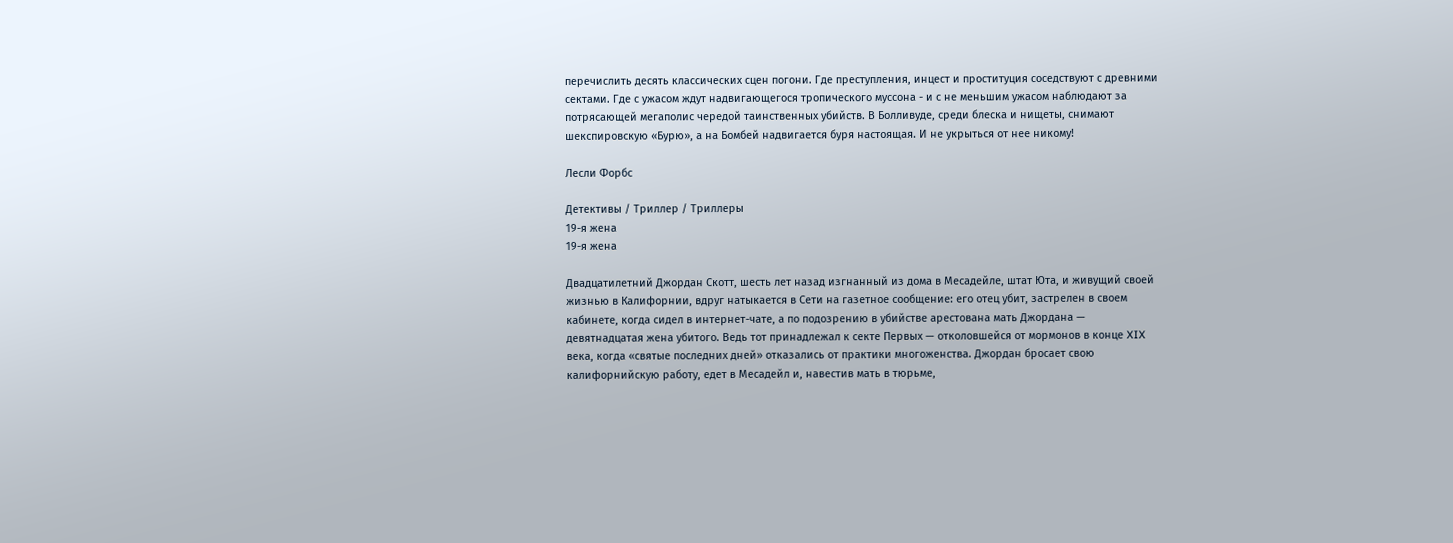перечислить десять классических сцен погони. Где преступления, инцест и проституция соседствуют с древними сектами. Где с ужасом ждут надвигающегося тропического муссона - и с не меньшим ужасом наблюдают за потрясающей мегаполис чередой таинственных убийств. В Болливуде, среди блеска и нищеты, снимают шекспировскую «Бурю», а на Бомбей надвигается буря настоящая. И не укрыться от нее никому!

Лесли Форбс

Детективы / Триллер / Триллеры
19-я жена
19-я жена

Двадцатилетний Джордан Скотт, шесть лет назад изгнанный из дома в Месадейле, штат Юта, и живущий своей жизнью в Калифорнии, вдруг натыкается в Сети на газетное сообщение: его отец убит, застрелен в своем кабинете, когда сидел в интернет-чате, а по подозрению в убийстве арестована мать Джордана — девятнадцатая жена убитого. Ведь тот принадлежал к секте Первых — отколовшейся от мормонов в конце XIX века, когда «святые последних дней» отказались от практики многоженства. Джордан бросает свою калифорнийскую работу, едет в Месадейл и, навестив мать в тюрьме,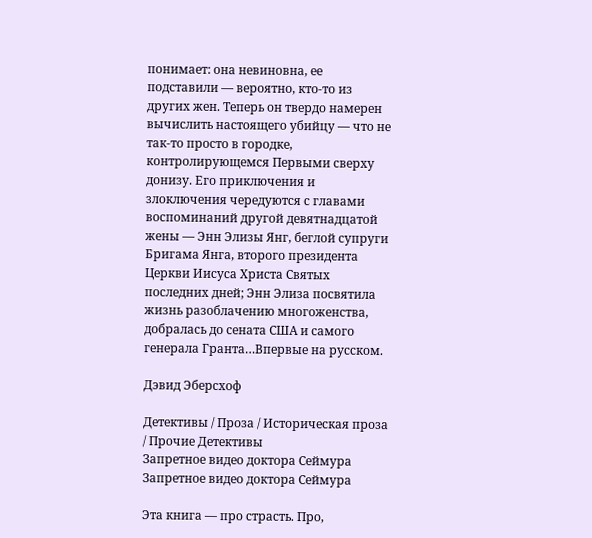понимает: она невиновна, ее подставили — вероятно, кто-то из других жен. Теперь он твердо намерен вычислить настоящего убийцу — что не так-то просто в городке, контролирующемся Первыми сверху донизу. Его приключения и злоключения чередуются с главами воспоминаний другой девятнадцатой жены — Энн Элизы Янг, беглой супруги Бригама Янга, второго президента Церкви Иисуса Христа Святых последних дней; Энн Элиза посвятила жизнь разоблачению многоженства, добралась до сената США и самого генерала Гранта…Впервые на русском.

Дэвид Эберсхоф

Детективы / Проза / Историческая проза / Прочие Детективы
Запретное видео доктора Сеймура
Запретное видео доктора Сеймура

Эта книга — про страсть. Про,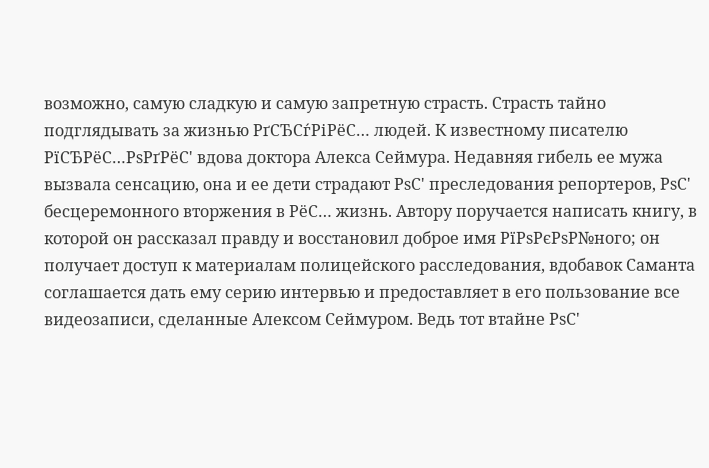возможно, самую сладкую и самую запретную страсть. Страсть тайно подглядывать за жизнью РґСЂСѓРіРёС… людей. К известному писателю РїСЂРёС…РѕРґРёС' вдова доктора Алекса Сеймура. Недавняя гибель ее мужа вызвала сенсацию, она и ее дети страдают РѕС' преследования репортеров, РѕС' бесцеремонного вторжения в РёС… жизнь. Автору поручается написать книгу, в которой он рассказал правду и восстановил доброе имя РїРѕРєРѕР№ного; он получает доступ к материалам полицейского расследования, вдобавок Саманта соглашается дать ему серию интервью и предоставляет в его пользование все видеозаписи, сделанные Алексом Сеймуром. Ведь тот втайне РѕС'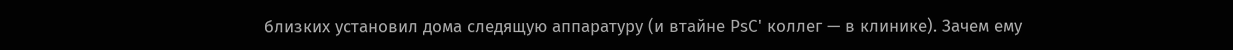близких установил дома следящую аппаратуру (и втайне РѕС' коллег — в клинике). Зачем ему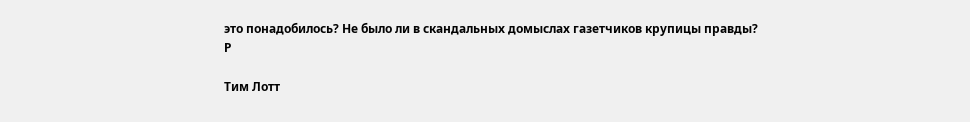это понадобилось? Не было ли в скандальных домыслах газетчиков крупицы правды? Р

Тим Лотт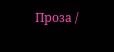Проза /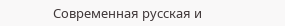Современная русская и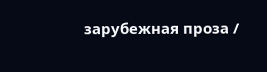зарубежная проза /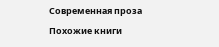Современная проза

Похожие книги